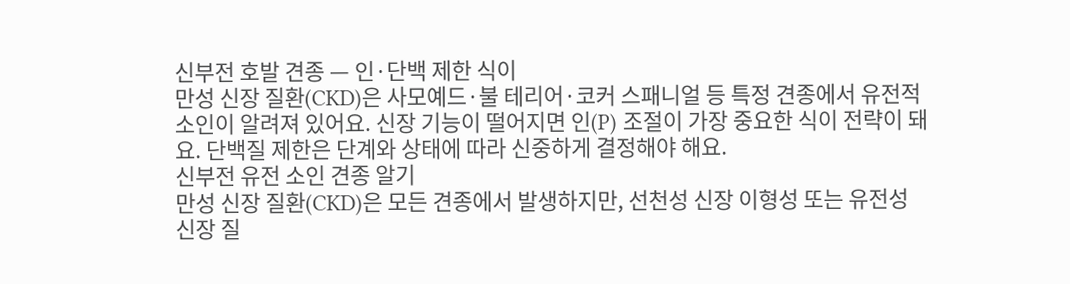신부전 호발 견종 — 인·단백 제한 식이
만성 신장 질환(CKD)은 사모예드·불 테리어·코커 스패니얼 등 특정 견종에서 유전적 소인이 알려져 있어요. 신장 기능이 떨어지면 인(P) 조절이 가장 중요한 식이 전략이 돼요. 단백질 제한은 단계와 상태에 따라 신중하게 결정해야 해요.
신부전 유전 소인 견종 알기
만성 신장 질환(CKD)은 모든 견종에서 발생하지만, 선천성 신장 이형성 또는 유전성 신장 질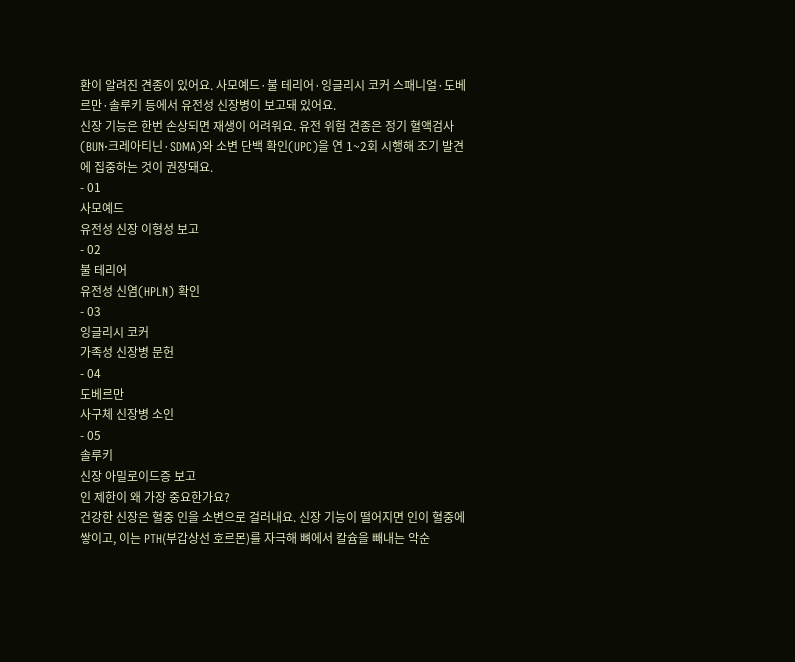환이 알려진 견종이 있어요. 사모예드·불 테리어·잉글리시 코커 스패니얼·도베르만·솔루키 등에서 유전성 신장병이 보고돼 있어요.
신장 기능은 한번 손상되면 재생이 어려워요. 유전 위험 견종은 정기 혈액검사(BUN·크레아티닌·SDMA)와 소변 단백 확인(UPC)을 연 1~2회 시행해 조기 발견에 집중하는 것이 권장돼요.
- 01
사모예드
유전성 신장 이형성 보고
- 02
불 테리어
유전성 신염(HPLN) 확인
- 03
잉글리시 코커
가족성 신장병 문헌
- 04
도베르만
사구체 신장병 소인
- 05
솔루키
신장 아밀로이드증 보고
인 제한이 왜 가장 중요한가요?
건강한 신장은 혈중 인을 소변으로 걸러내요. 신장 기능이 떨어지면 인이 혈중에 쌓이고, 이는 PTH(부갑상선 호르몬)를 자극해 뼈에서 칼슘을 빼내는 악순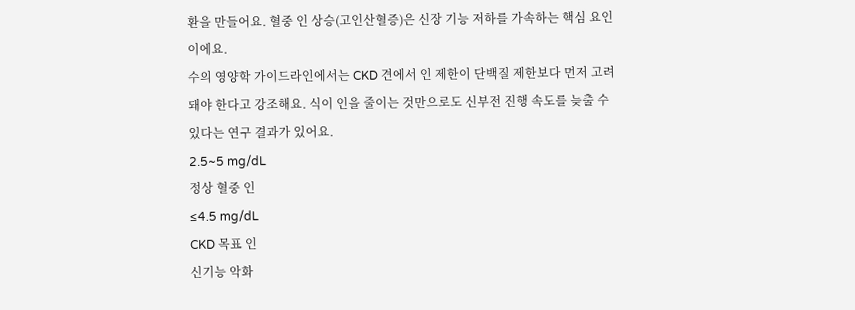환을 만들어요. 혈중 인 상승(고인산혈증)은 신장 기능 저하를 가속하는 핵심 요인이에요.
수의 영양학 가이드라인에서는 CKD 견에서 인 제한이 단백질 제한보다 먼저 고려돼야 한다고 강조해요. 식이 인을 줄이는 것만으로도 신부전 진행 속도를 늦출 수 있다는 연구 결과가 있어요.
2.5~5 mg/dL
정상 혈중 인
≤4.5 mg/dL
CKD 목표 인
신기능 악화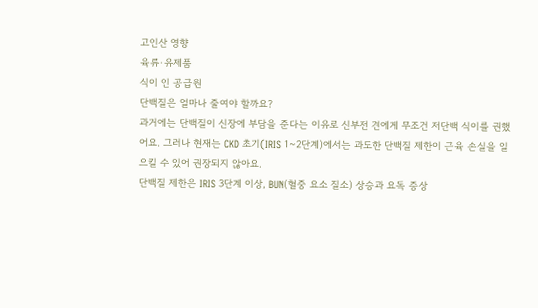고인산 영향
육류·유제품
식이 인 공급원
단백질은 얼마나 줄여야 할까요?
과거에는 단백질이 신장에 부담을 준다는 이유로 신부전 견에게 무조건 저단백 식이를 권했어요. 그러나 현재는 CKD 초기(IRIS 1~2단계)에서는 과도한 단백질 제한이 근육 손실을 일으킬 수 있어 권장되지 않아요.
단백질 제한은 IRIS 3단계 이상, BUN(혈중 요소 질소) 상승과 요독 증상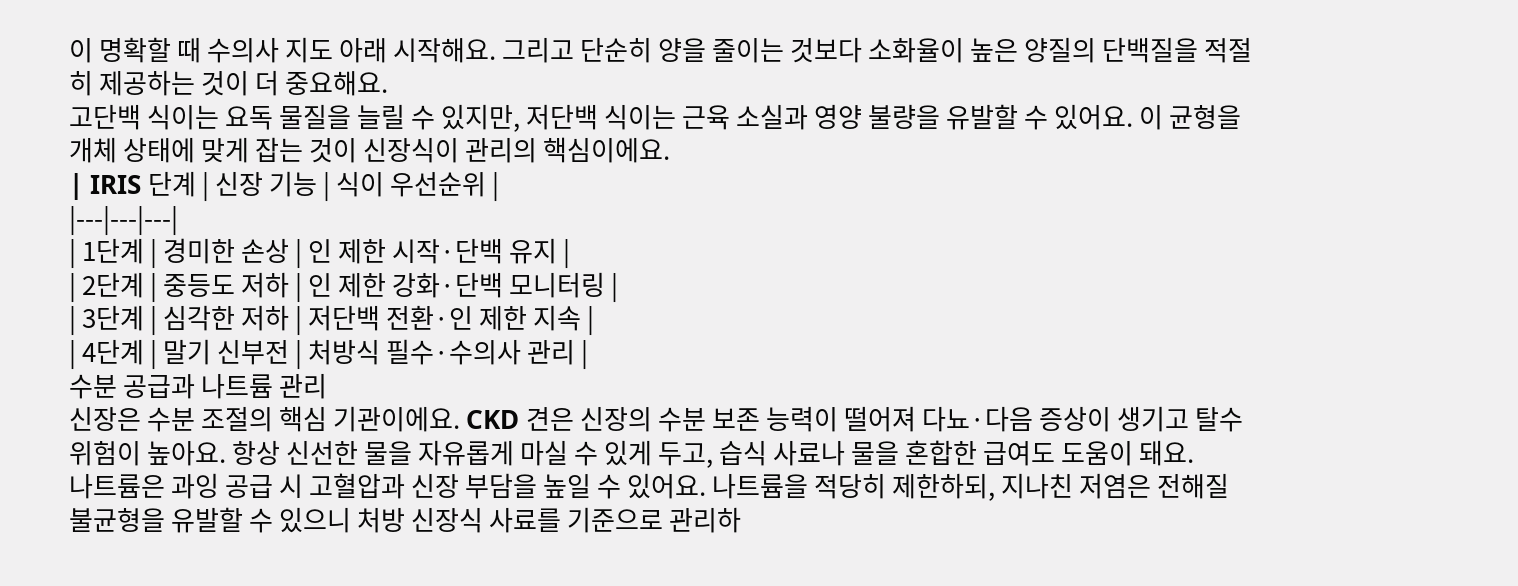이 명확할 때 수의사 지도 아래 시작해요. 그리고 단순히 양을 줄이는 것보다 소화율이 높은 양질의 단백질을 적절히 제공하는 것이 더 중요해요.
고단백 식이는 요독 물질을 늘릴 수 있지만, 저단백 식이는 근육 소실과 영양 불량을 유발할 수 있어요. 이 균형을 개체 상태에 맞게 잡는 것이 신장식이 관리의 핵심이에요.
| IRIS 단계 | 신장 기능 | 식이 우선순위 |
|---|---|---|
| 1단계 | 경미한 손상 | 인 제한 시작·단백 유지 |
| 2단계 | 중등도 저하 | 인 제한 강화·단백 모니터링 |
| 3단계 | 심각한 저하 | 저단백 전환·인 제한 지속 |
| 4단계 | 말기 신부전 | 처방식 필수·수의사 관리 |
수분 공급과 나트륨 관리
신장은 수분 조절의 핵심 기관이에요. CKD 견은 신장의 수분 보존 능력이 떨어져 다뇨·다음 증상이 생기고 탈수 위험이 높아요. 항상 신선한 물을 자유롭게 마실 수 있게 두고, 습식 사료나 물을 혼합한 급여도 도움이 돼요.
나트륨은 과잉 공급 시 고혈압과 신장 부담을 높일 수 있어요. 나트륨을 적당히 제한하되, 지나친 저염은 전해질 불균형을 유발할 수 있으니 처방 신장식 사료를 기준으로 관리하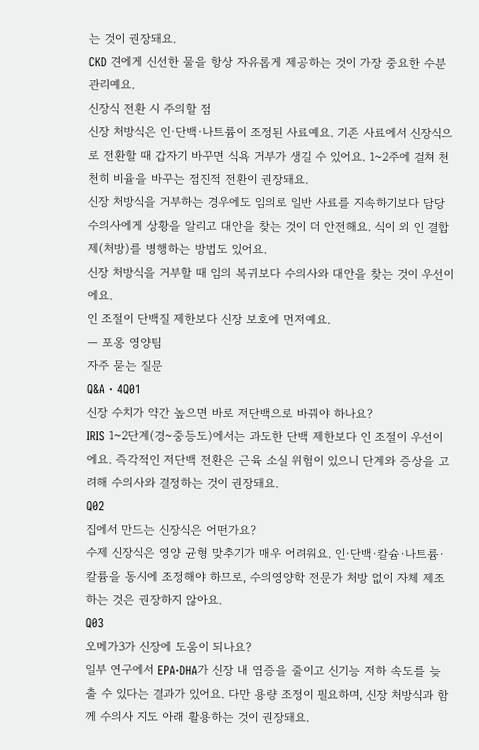는 것이 권장돼요.
CKD 견에게 신선한 물을 항상 자유롭게 제공하는 것이 가장 중요한 수분 관리예요.
신장식 전환 시 주의할 점
신장 처방식은 인·단백·나트륨이 조정된 사료예요. 기존 사료에서 신장식으로 전환할 때 갑자기 바꾸면 식욕 거부가 생길 수 있어요. 1~2주에 걸쳐 천천히 비율을 바꾸는 점진적 전환이 권장돼요.
신장 처방식을 거부하는 경우에도 임의로 일반 사료를 지속하기보다 담당 수의사에게 상황을 알리고 대안을 찾는 것이 더 안전해요. 식이 외 인 결합제(처방)를 병행하는 방법도 있어요.
신장 처방식을 거부할 때 임의 복귀보다 수의사와 대안을 찾는 것이 우선이에요.
인 조절이 단백질 제한보다 신장 보호에 먼저예요.
— 포옹 영양팀
자주 묻는 질문
Q&A · 4Q01
신장 수치가 약간 높으면 바로 저단백으로 바꿔야 하나요?
IRIS 1~2단계(경~중등도)에서는 과도한 단백 제한보다 인 조절이 우선이에요. 즉각적인 저단백 전환은 근육 소실 위험이 있으니 단계와 증상을 고려해 수의사와 결정하는 것이 권장돼요.
Q02
집에서 만드는 신장식은 어떤가요?
수제 신장식은 영양 균형 맞추기가 매우 어려워요. 인·단백·칼슘·나트륨·칼륨을 동시에 조정해야 하므로, 수의영양학 전문가 처방 없이 자체 제조하는 것은 권장하지 않아요.
Q03
오메가3가 신장에 도움이 되나요?
일부 연구에서 EPA·DHA가 신장 내 염증을 줄이고 신기능 저하 속도를 늦출 수 있다는 결과가 있어요. 다만 용량 조정이 필요하며, 신장 처방식과 함께 수의사 지도 아래 활용하는 것이 권장돼요.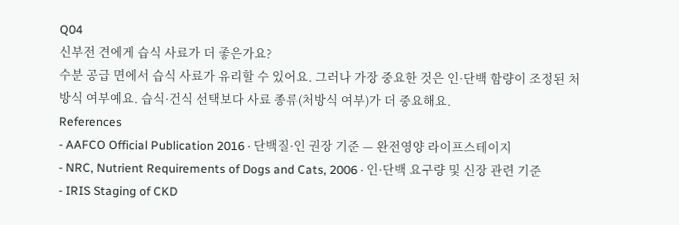Q04
신부전 견에게 습식 사료가 더 좋은가요?
수분 공급 면에서 습식 사료가 유리할 수 있어요. 그러나 가장 중요한 것은 인·단백 함량이 조정된 처방식 여부예요. 습식·건식 선택보다 사료 종류(처방식 여부)가 더 중요해요.
References
- AAFCO Official Publication 2016 · 단백질·인 권장 기준 — 완전영양 라이프스테이지
- NRC, Nutrient Requirements of Dogs and Cats, 2006 · 인·단백 요구량 및 신장 관련 기준
- IRIS Staging of CKD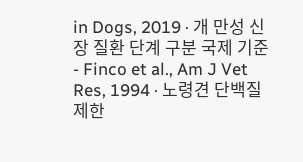in Dogs, 2019 · 개 만성 신장 질환 단계 구분 국제 기준
- Finco et al., Am J Vet Res, 1994 · 노령견 단백질 제한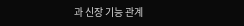과 신장 기능 관계